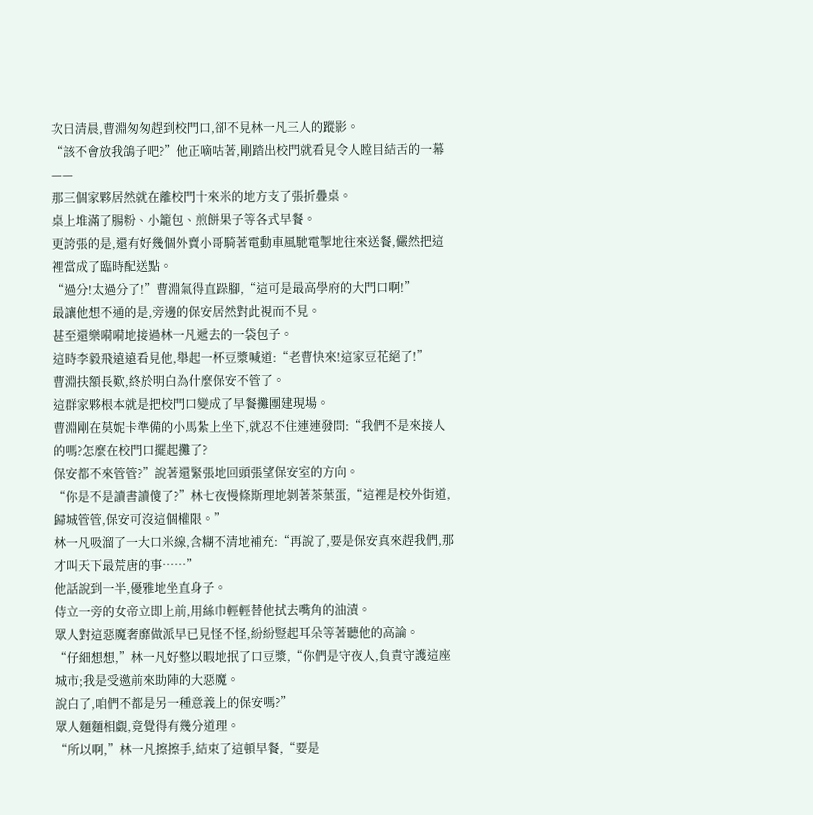次日清晨,曹淵匆匆趕到校門口,卻不見林一凡三人的蹤影。
“該不會放我鴿子吧?”他正嘀咕著,剛踏出校門就看見令人瞠目結舌的一幕——
那三個家夥居然就在離校門十來米的地方支了張折疊桌。
桌上堆滿了腸粉、小籠包、煎餅果子等各式早餐。
更誇張的是,還有好幾個外賣小哥騎著電動車風馳電掣地往來送餐,儼然把這裡當成了臨時配送點。
“過分!太過分了!”曹淵氣得直跺腳,“這可是最高學府的大門口啊!”
最讓他想不通的是,旁邊的保安居然對此視而不見。
甚至還樂嗬嗬地接過林一凡遞去的一袋包子。
這時李毅飛遠遠看見他,舉起一杯豆漿喊道:“老曹快來!這家豆花絕了!”
曹淵扶額長歎,終於明白為什麼保安不管了。
這群家夥根本就是把校門口變成了早餐攤團建現場。
曹淵剛在莫妮卡準備的小馬紮上坐下,就忍不住連連發問:“我們不是來接人的嗎?怎麼在校門口擺起攤了?
保安都不來管管?”說著還緊張地回頭張望保安室的方向。
“你是不是讀書讀傻了?”林七夜慢條斯理地剝著茶葉蛋,“這裡是校外街道,歸城管管,保安可沒這個權限。”
林一凡吸溜了一大口米線,含糊不清地補充:“再說了,要是保安真來趕我們,那才叫天下最荒唐的事……”
他話說到一半,優雅地坐直身子。
侍立一旁的女帝立即上前,用絲巾輕輕替他拭去嘴角的油漬。
眾人對這惡魔奢靡做派早已見怪不怪,紛紛豎起耳朵等著聽他的高論。
“仔細想想,”林一凡好整以暇地抿了口豆漿,“你們是守夜人,負責守護這座城市;我是受邀前來助陣的大惡魔。
說白了,咱們不都是另一種意義上的保安嗎?”
眾人麵麵相覷,竟覺得有幾分道理。
“所以啊,”林一凡擦擦手,結束了這頓早餐,“要是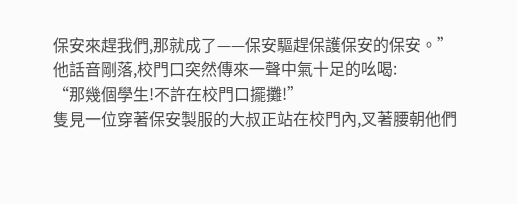保安來趕我們,那就成了——保安驅趕保護保安的保安。”
他話音剛落,校門口突然傳來一聲中氣十足的吆喝:
“那幾個學生!不許在校門口擺攤!”
隻見一位穿著保安製服的大叔正站在校門內,叉著腰朝他們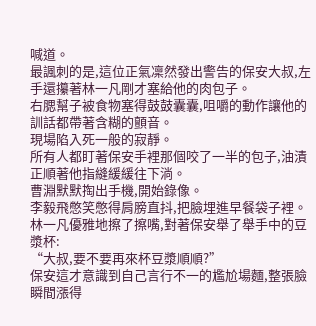喊道。
最諷刺的是,這位正氣凜然發出警告的保安大叔,左手還攥著林一凡剛才塞給他的肉包子。
右腮幫子被食物塞得鼓鼓囊囊,咀嚼的動作讓他的訓話都帶著含糊的顫音。
現場陷入死一般的寂靜。
所有人都盯著保安手裡那個咬了一半的包子,油漬正順著他指縫緩緩往下淌。
曹淵默默掏出手機,開始錄像。
李毅飛憋笑憋得肩膀直抖,把臉埋進早餐袋子裡。
林一凡優雅地擦了擦嘴,對著保安舉了舉手中的豆漿杯:
“大叔,要不要再來杯豆漿順順?”
保安這才意識到自己言行不一的尷尬場麵,整張臉瞬間漲得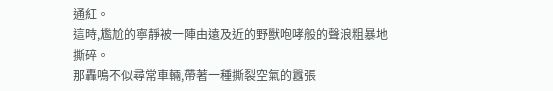通紅。
這時,尷尬的寧靜被一陣由遠及近的野獸咆哮般的聲浪粗暴地撕碎。
那轟鳴不似尋常車輛,帶著一種撕裂空氣的囂張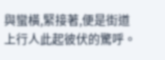與蠻橫,緊接著,便是街道上行人此起彼伏的驚呼。